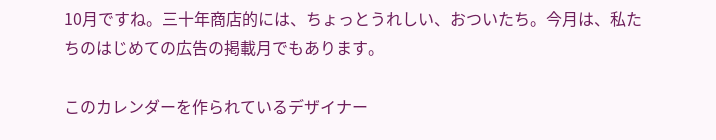10月ですね。三十年商店的には、ちょっとうれしい、おついたち。今月は、私たちのはじめての広告の掲載月でもあります。

このカレンダーを作られているデザイナー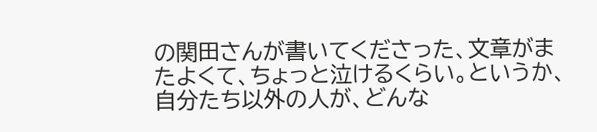の関田さんが書いてくださった、文章がまたよくて、ちょっと泣けるくらい。というか、自分たち以外の人が、どんな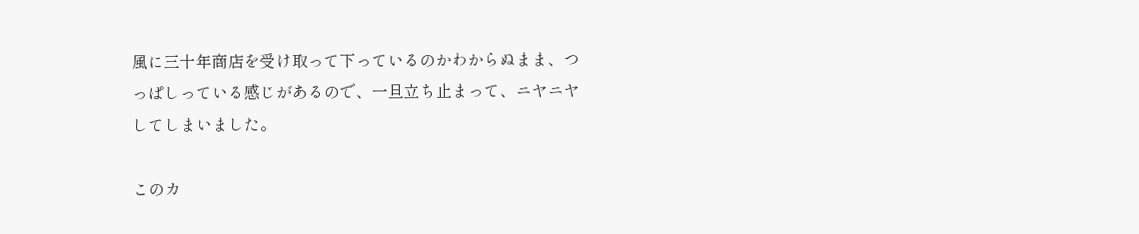風に三十年商店を受け取って下っているのかわからぬまま、つっぱしっている感じがあるので、一旦立ち止まって、ニヤニヤしてしまいました。

このカ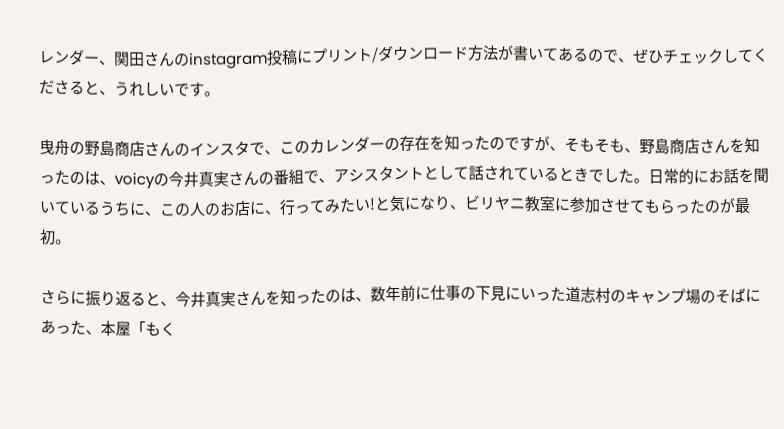レンダー、関田さんのinstagram投稿にプリント/ダウンロード方法が書いてあるので、ぜひチェックしてくださると、うれしいです。

曳舟の野島商店さんのインスタで、このカレンダーの存在を知ったのですが、そもそも、野島商店さんを知ったのは、voicyの今井真実さんの番組で、アシスタントとして話されているときでした。日常的にお話を聞いているうちに、この人のお店に、行ってみたい!と気になり、ビリヤニ教室に参加させてもらったのが最初。

さらに振り返ると、今井真実さんを知ったのは、数年前に仕事の下見にいった道志村のキャンプ場のそばにあった、本屋「もく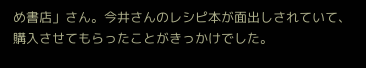め書店」さん。今井さんのレシピ本が面出しされていて、購入させてもらったことがきっかけでした。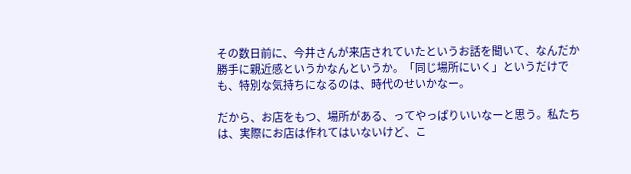その数日前に、今井さんが来店されていたというお話を聞いて、なんだか勝手に親近感というかなんというか。「同じ場所にいく」というだけでも、特別な気持ちになるのは、時代のせいかなー。

だから、お店をもつ、場所がある、ってやっぱりいいなーと思う。私たちは、実際にお店は作れてはいないけど、こ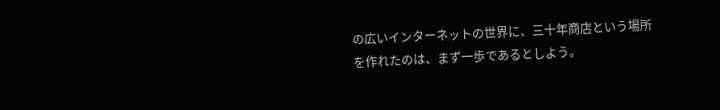の広いインターネットの世界に、三十年商店という場所を作れたのは、まず一歩であるとしよう。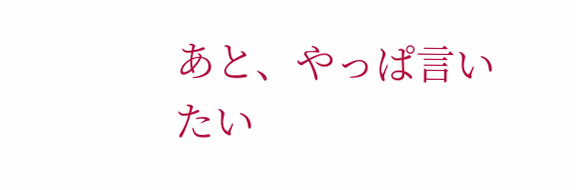あと、やっぱ言いたい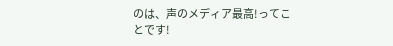のは、声のメディア最高!ってことです!